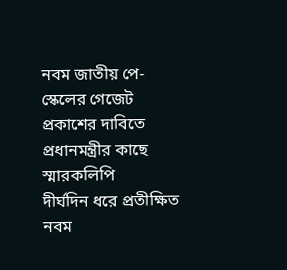নবম জাতীয় পে-স্কেলের গেজেট প্রকাশের দাবিতে প্রধানমন্ত্রীর কাছে স্মারকলিপি
দীর্ঘদিন ধরে প্রতীক্ষিত নবম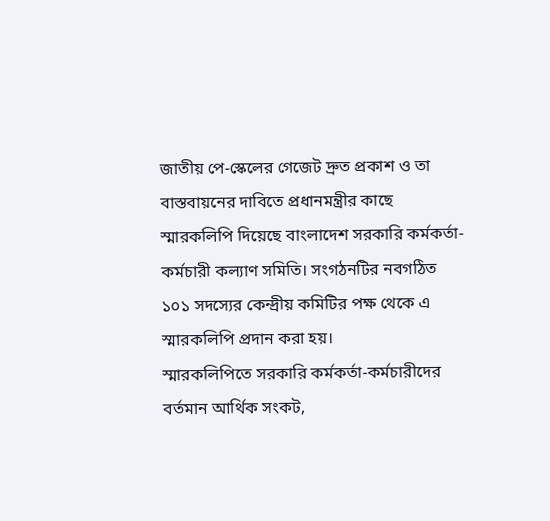জাতীয় পে-স্কেলের গেজেট দ্রুত প্রকাশ ও তা বাস্তবায়নের দাবিতে প্রধানমন্ত্রীর কাছে স্মারকলিপি দিয়েছে বাংলাদেশ সরকারি কর্মকর্তা-কর্মচারী কল্যাণ সমিতি। সংগঠনটির নবগঠিত ১০১ সদস্যের কেন্দ্রীয় কমিটির পক্ষ থেকে এ স্মারকলিপি প্রদান করা হয়।
স্মারকলিপিতে সরকারি কর্মকর্তা-কর্মচারীদের বর্তমান আর্থিক সংকট,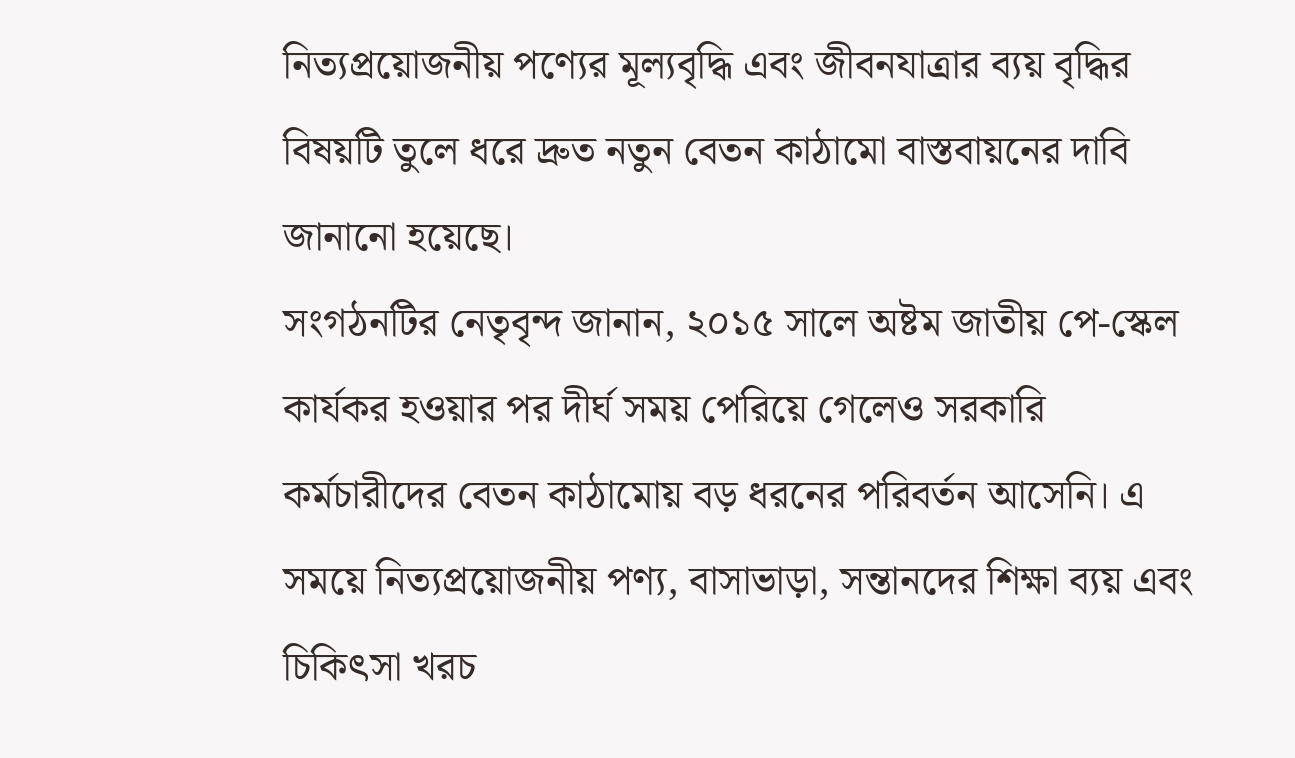নিত্যপ্রয়োজনীয় পণ্যের মূল্যবৃদ্ধি এবং জীবনযাত্রার ব্যয় বৃদ্ধির বিষয়টি তুলে ধরে দ্রুত নতুন বেতন কাঠামো বাস্তবায়নের দাবি জানানো হয়েছে।
সংগঠনটির নেতৃবৃন্দ জানান, ২০১৫ সালে অষ্টম জাতীয় পে-স্কেল কার্যকর হওয়ার পর দীর্ঘ সময় পেরিয়ে গেলেও সরকারি কর্মচারীদের বেতন কাঠামোয় বড় ধরনের পরিবর্তন আসেনি। এ সময়ে নিত্যপ্রয়োজনীয় পণ্য, বাসাভাড়া, সন্তানদের শিক্ষা ব্যয় এবং চিকিৎসা খরচ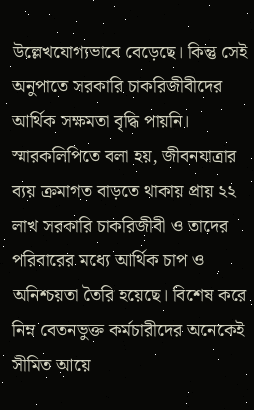উল্লেখযোগ্যভাবে বেড়েছে। কিন্তু সেই অনুপাতে সরকারি চাকরিজীবীদের আর্থিক সক্ষমতা বৃদ্ধি পায়নি।
স্মারকলিপিতে বলা হয়, জীবনযাত্রার ব্যয় ক্রমাগত বাড়তে থাকায় প্রায় ২২ লাখ সরকারি চাকরিজীবী ও তাদের পরিবারের মধ্যে আর্থিক চাপ ও অনিশ্চয়তা তৈরি হয়েছে। বিশেষ করে নিম্ন বেতনভুক্ত কর্মচারীদের অনেকেই সীমিত আয়ে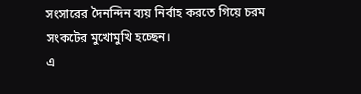সংসারের দৈনন্দিন ব্যয় নির্বাহ করতে গিয়ে চরম সংকটের মুখোমুখি হচ্ছেন।
এ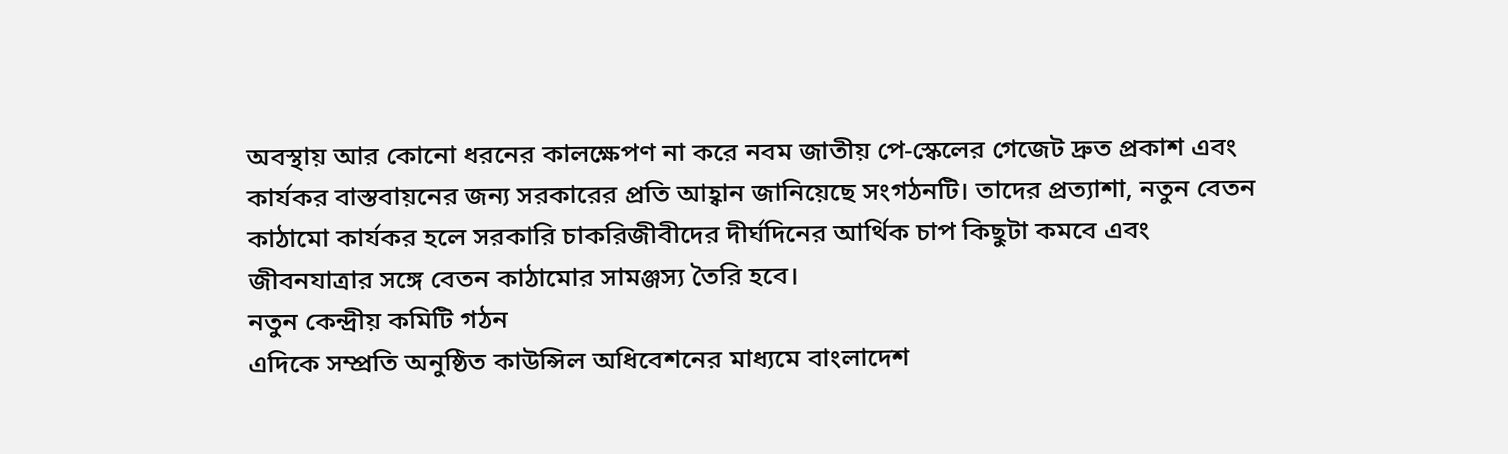অবস্থায় আর কোনো ধরনের কালক্ষেপণ না করে নবম জাতীয় পে-স্কেলের গেজেট দ্রুত প্রকাশ এবং কার্যকর বাস্তবায়নের জন্য সরকারের প্রতি আহ্বান জানিয়েছে সংগঠনটি। তাদের প্রত্যাশা, নতুন বেতন কাঠামো কার্যকর হলে সরকারি চাকরিজীবীদের দীর্ঘদিনের আর্থিক চাপ কিছুটা কমবে এবং জীবনযাত্রার সঙ্গে বেতন কাঠামোর সামঞ্জস্য তৈরি হবে।
নতুন কেন্দ্রীয় কমিটি গঠন
এদিকে সম্প্রতি অনুষ্ঠিত কাউন্সিল অধিবেশনের মাধ্যমে বাংলাদেশ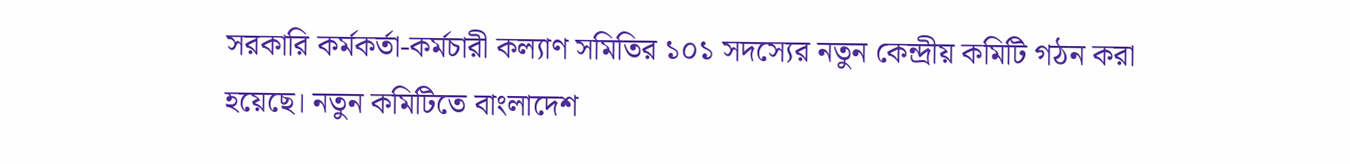সরকারি কর্মকর্তা-কর্মচারী কল্যাণ সমিতির ১০১ সদস্যের নতুন কেন্দ্রীয় কমিটি গঠন করা হয়েছে। নতুন কমিটিতে বাংলাদেশ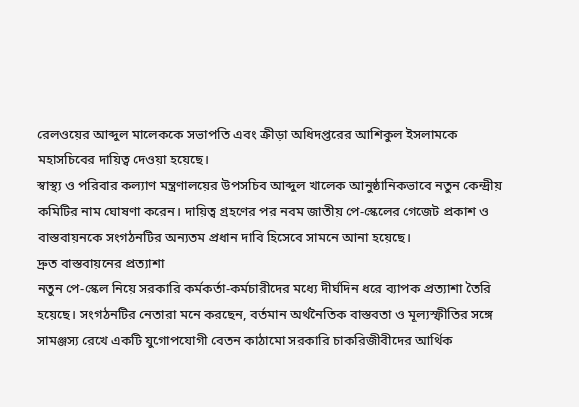রেলওয়ের আব্দুল মালেককে সভাপতি এবং ক্রীড়া অধিদপ্তরের আশিকুল ইসলামকে মহাসচিবের দায়িত্ব দেওয়া হয়েছে।
স্বাস্থ্য ও পরিবার কল্যাণ মন্ত্রণালয়ের উপসচিব আব্দুল খালেক আনুষ্ঠানিকভাবে নতুন কেন্দ্রীয় কমিটির নাম ঘোষণা করেন। দায়িত্ব গ্রহণের পর নবম জাতীয় পে-স্কেলের গেজেট প্রকাশ ও বাস্তবায়নকে সংগঠনটির অন্যতম প্রধান দাবি হিসেবে সামনে আনা হয়েছে।
দ্রুত বাস্তবায়নের প্রত্যাশা
নতুন পে-স্কেল নিয়ে সরকারি কর্মকর্তা-কর্মচারীদের মধ্যে দীর্ঘদিন ধরে ব্যাপক প্রত্যাশা তৈরি হয়েছে। সংগঠনটির নেতারা মনে করছেন, বর্তমান অর্থনৈতিক বাস্তবতা ও মূল্যস্ফীতির সঙ্গে সামঞ্জস্য রেখে একটি যুগোপযোগী বেতন কাঠামো সরকারি চাকরিজীবীদের আর্থিক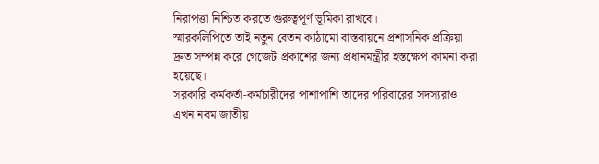নিরাপত্তা নিশ্চিত করতে গুরুত্বপূর্ণ ভূমিকা রাখবে।
স্মারকলিপিতে তাই নতুন বেতন কাঠামো বাস্তবায়নে প্রশাসনিক প্রক্রিয়া দ্রুত সম্পন্ন করে গেজেট প্রকাশের জন্য প্রধানমন্ত্রীর হস্তক্ষেপ কামনা করা হয়েছে।
সরকারি কর্মকর্তা-কর্মচারীদের পাশাপাশি তাদের পরিবারের সদস্যরাও এখন নবম জাতীয়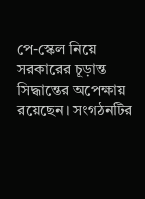পে-স্কেল নিয়ে সরকারের চূড়ান্ত সিদ্ধান্তের অপেক্ষায় রয়েছেন। সংগঠনটির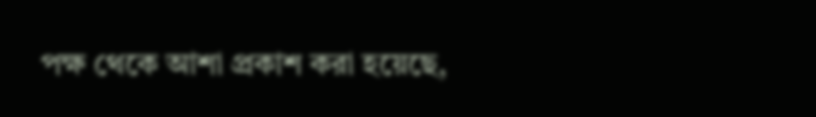পক্ষ থেকে আশা প্রকাশ করা হয়েছে,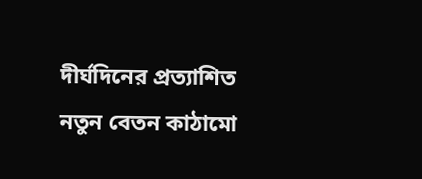দীর্ঘদিনের প্রত্যাশিত নতুন বেতন কাঠামো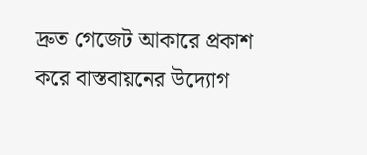দ্রুত গেজেট আকারে প্রকাশ করে বাস্তবায়নের উদ্যোগ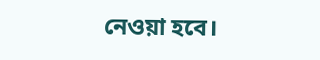নেওয়া হবে।